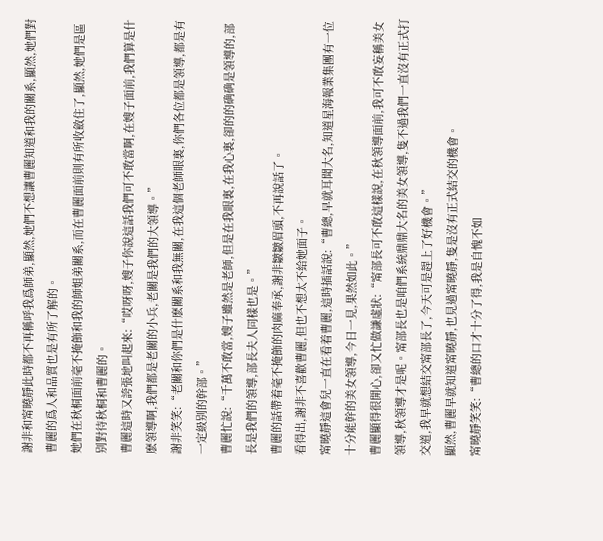謝非和甯曉靜此時都不再稱呼我爲師弟,顯然,她們不想讓曹麗知道和我的關系,顯然,她們對曹麗的爲人和品質也是有所了解的。
她們在秋桐面前毫不掩飾和我的師姐弟關系,而在曹麗面前則有所收斂住了,顯然,她們是區别對待秋桐和曹麗的。
曹麗這時又誇張地叫起來:“哎呀呀,嫂子你說這話我們可不敢當啊,在嫂子面前,我們算是什麽領導啊,我們都是老關的小兵,老關是我們的大領導。”
謝非笑笑:“老關和你們是什麽關系和我無關,在我這個老師眼裏,你們各位都是領導,都是有一定級别的幹部。”
曹麗忙說:“千萬不敢當,嫂子雖然是老師,但是在我眼裏,在我心裏,卻的的确确是領導的,部長是我們的領導,部長夫人同樣也是。”
曹麗的話帶着毫不掩飾的肉麻奉承,謝非皺皺眉頭,不再說話了。
看得出,謝非不喜歡曹麗,但也不想太不給她面子。
甯曉靜這會兒一直在看着曹麗,這時插話說:“曹總,早就耳聞大名,知道星海報業集團有一位十分能幹的美女領導,今日一見,果然如此。”
曹麗顯得很開心,卻又忙做謙虛狀:“甯部長可不敢這樣說,在秋領導面前,我可不敢妄稱美女領導,秋領導才是呢。甯部長也是咱們系統鼎鼎大名的美女領導,隻不過我們一直沒有正式打交道,我早就想結交甯部長了,今天可是趕上了好機會。”
顯然,曹麗早就知道甯曉靜,也見過甯曉靜,隻是沒有正式結交的機會。
甯曉靜笑笑:“曹總的口才十分了得,我是自愧不如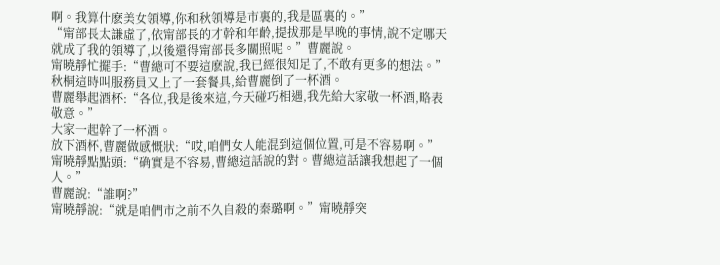啊。我算什麽美女領導,你和秋領導是市裏的,我是區裏的。”
“甯部長太謙虛了,依甯部長的才幹和年齡,提拔那是早晚的事情,說不定哪天就成了我的領導了,以後還得甯部長多關照呢。”曹麗說。
甯曉靜忙擺手:“曹總可不要這麽說,我已經很知足了,不敢有更多的想法。”
秋桐這時叫服務員又上了一套餐具,給曹麗倒了一杯酒。
曹麗舉起酒杯:“各位,我是後來這,今天碰巧相遇,我先給大家敬一杯酒,略表敬意。”
大家一起幹了一杯酒。
放下酒杯,曹麗做感慨狀:“哎,咱們女人能混到這個位置,可是不容易啊。”
甯曉靜點點頭:“确實是不容易,曹總這話說的對。曹總這話讓我想起了一個人。”
曹麗說:“誰啊?”
甯曉靜說:“就是咱們市之前不久自殺的秦璐啊。”甯曉靜突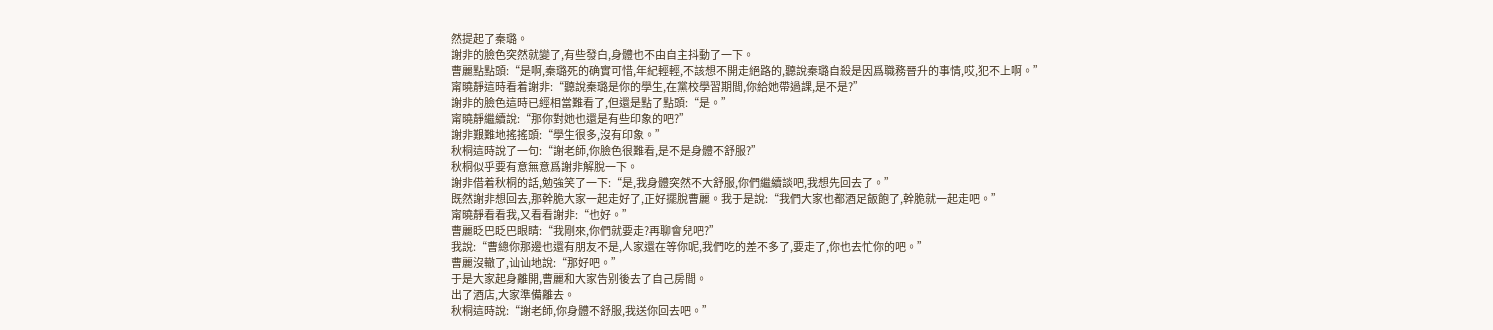然提起了秦璐。
謝非的臉色突然就變了,有些發白,身體也不由自主抖動了一下。
曹麗點點頭:“是啊,秦璐死的确實可惜,年紀輕輕,不該想不開走絕路的,聽說秦璐自殺是因爲職務晉升的事情,哎,犯不上啊。”
甯曉靜這時看着謝非:“聽說秦璐是你的學生,在黨校學習期間,你給她帶過課,是不是?”
謝非的臉色這時已經相當難看了,但還是點了點頭:“是。”
甯曉靜繼續說:“那你對她也還是有些印象的吧?”
謝非艱難地搖搖頭:“學生很多,沒有印象。”
秋桐這時說了一句:“謝老師,你臉色很難看,是不是身體不舒服?”
秋桐似乎要有意無意爲謝非解脫一下。
謝非借着秋桐的話,勉強笑了一下:“是,我身體突然不大舒服,你們繼續談吧,我想先回去了。”
既然謝非想回去,那幹脆大家一起走好了,正好擺脫曹麗。我于是說:“我們大家也都酒足飯飽了,幹脆就一起走吧。”
甯曉靜看看我,又看看謝非:“也好。”
曹麗眨巴眨巴眼睛:“我剛來,你們就要走?再聊會兒吧?”
我說:“曹總你那邊也還有朋友不是,人家還在等你呢,我們吃的差不多了,要走了,你也去忙你的吧。”
曹麗沒轍了,讪讪地說:“那好吧。”
于是大家起身離開,曹麗和大家告别後去了自己房間。
出了酒店,大家準備離去。
秋桐這時說:“謝老師,你身體不舒服,我送你回去吧。”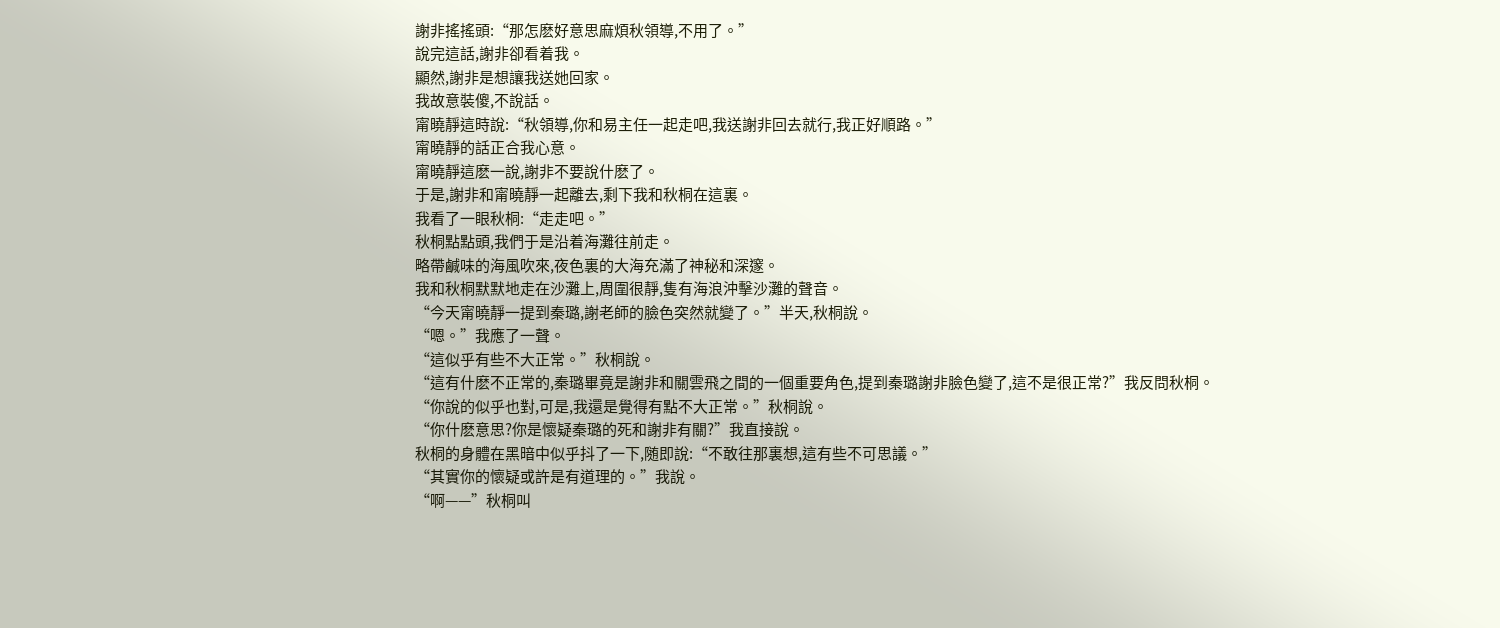謝非搖搖頭:“那怎麽好意思麻煩秋領導,不用了。”
說完這話,謝非卻看着我。
顯然,謝非是想讓我送她回家。
我故意裝傻,不說話。
甯曉靜這時說:“秋領導,你和易主任一起走吧,我送謝非回去就行,我正好順路。”
甯曉靜的話正合我心意。
甯曉靜這麽一說,謝非不要說什麽了。
于是,謝非和甯曉靜一起離去,剩下我和秋桐在這裏。
我看了一眼秋桐:“走走吧。”
秋桐點點頭,我們于是沿着海灘往前走。
略帶鹹味的海風吹來,夜色裏的大海充滿了神秘和深邃。
我和秋桐默默地走在沙灘上,周圍很靜,隻有海浪沖擊沙灘的聲音。
“今天甯曉靜一提到秦璐,謝老師的臉色突然就變了。”半天,秋桐說。
“嗯。”我應了一聲。
“這似乎有些不大正常。”秋桐說。
“這有什麽不正常的,秦璐畢竟是謝非和關雲飛之間的一個重要角色,提到秦璐謝非臉色變了,這不是很正常?”我反問秋桐。
“你說的似乎也對,可是,我還是覺得有點不大正常。”秋桐說。
“你什麽意思?你是懷疑秦璐的死和謝非有關?”我直接說。
秋桐的身體在黑暗中似乎抖了一下,随即說:“不敢往那裏想,這有些不可思議。”
“其實你的懷疑或許是有道理的。”我說。
“啊——”秋桐叫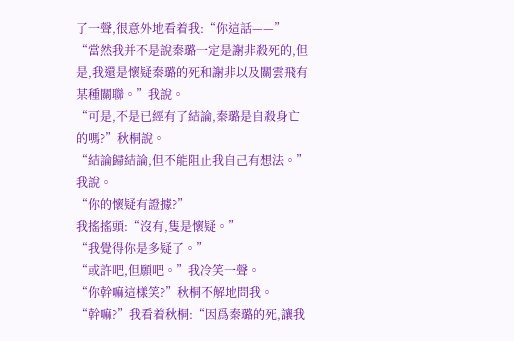了一聲,很意外地看着我:“你這話——”
“當然我并不是說秦璐一定是謝非殺死的,但是,我還是懷疑秦璐的死和謝非以及關雲飛有某種關聯。”我說。
“可是,不是已經有了結論,秦璐是自殺身亡的嗎?”秋桐說。
“結論歸結論,但不能阻止我自己有想法。”我說。
“你的懷疑有證據?”
我搖搖頭:“沒有,隻是懷疑。”
“我覺得你是多疑了。”
“或許吧,但願吧。”我冷笑一聲。
“你幹嘛這樣笑?”秋桐不解地問我。
“幹嘛?”我看着秋桐:“因爲秦璐的死,讓我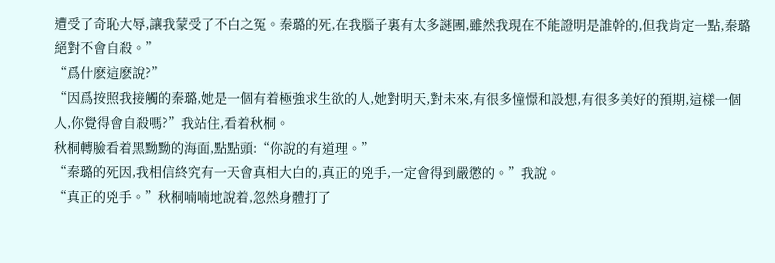遭受了奇恥大辱,讓我蒙受了不白之冤。秦璐的死,在我腦子裏有太多謎團,雖然我現在不能證明是誰幹的,但我肯定一點,秦璐絕對不會自殺。”
“爲什麽這麽說?”
“因爲按照我接觸的秦璐,她是一個有着極強求生欲的人,她對明天,對未來,有很多憧憬和設想,有很多美好的預期,這樣一個人,你覺得會自殺嗎?”我站住,看着秋桐。
秋桐轉臉看着黑黝黝的海面,點點頭:“你說的有道理。”
“秦璐的死因,我相信終究有一天會真相大白的,真正的兇手,一定會得到嚴懲的。”我說。
“真正的兇手。”秋桐喃喃地說着,忽然身體打了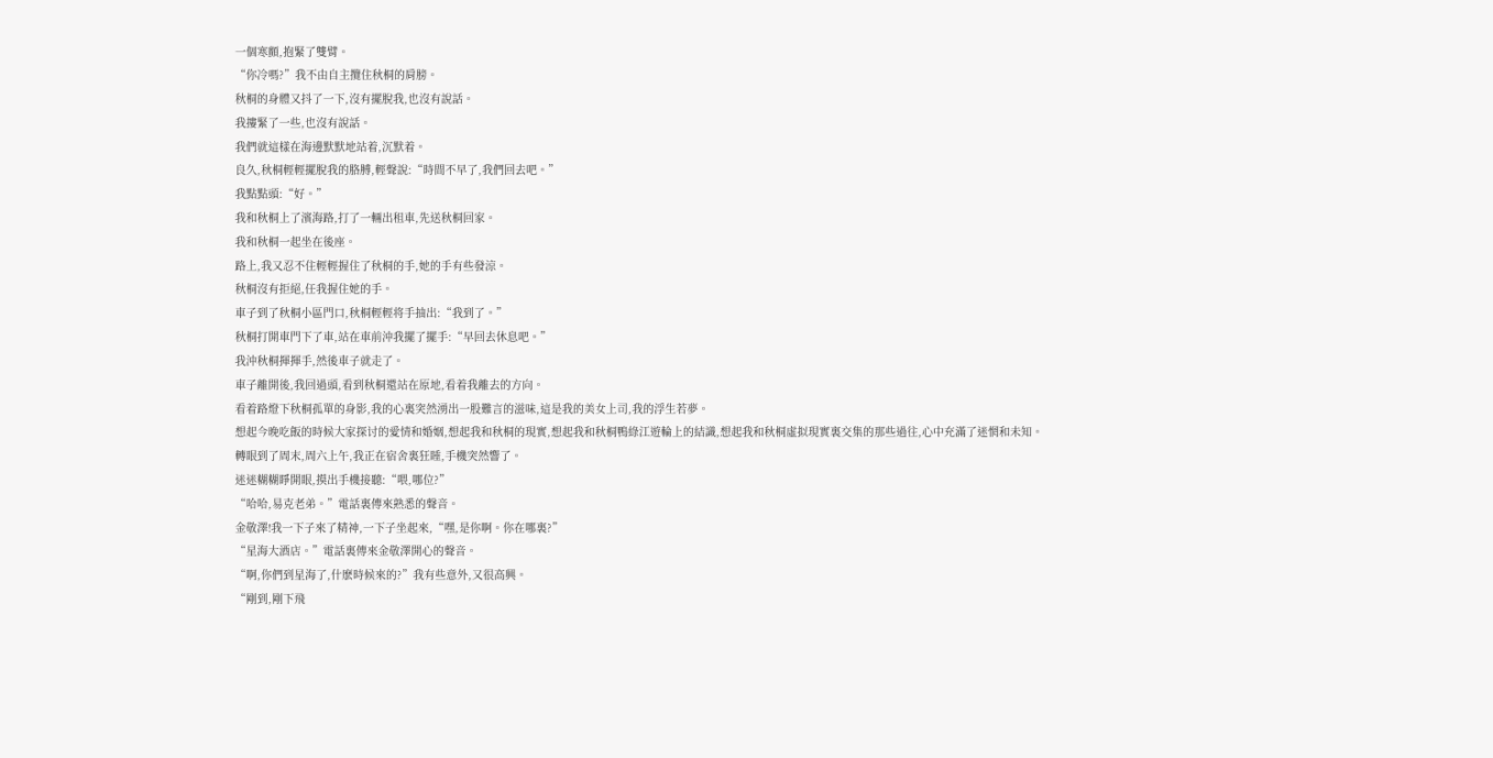一個寒顫,抱緊了雙臂。
“你冷嗎?”我不由自主攬住秋桐的肩膀。
秋桐的身體又抖了一下,沒有擺脫我,也沒有說話。
我摟緊了一些,也沒有說話。
我們就這樣在海邊默默地站着,沉默着。
良久,秋桐輕輕擺脫我的胳膊,輕聲說:“時間不早了,我們回去吧。”
我點點頭:“好。”
我和秋桐上了濱海路,打了一輛出租車,先送秋桐回家。
我和秋桐一起坐在後座。
路上,我又忍不住輕輕握住了秋桐的手,她的手有些發涼。
秋桐沒有拒絕,任我握住她的手。
車子到了秋桐小區門口,秋桐輕輕将手抽出:“我到了。”
秋桐打開車門下了車,站在車前沖我擺了擺手:“早回去休息吧。”
我沖秋桐揮揮手,然後車子就走了。
車子離開後,我回過頭,看到秋桐還站在原地,看着我離去的方向。
看着路燈下秋桐孤單的身影,我的心裏突然湧出一股難言的滋味,這是我的美女上司,我的浮生若夢。
想起今晚吃飯的時候大家探讨的愛情和婚姻,想起我和秋桐的現實,想起我和秋桐鴨綠江遊輪上的結識,想起我和秋桐虛拟現實裏交集的那些過往,心中充滿了迷惘和未知。
轉眼到了周末,周六上午,我正在宿舍裏狂睡,手機突然響了。
迷迷糊糊睜開眼,摸出手機接聽:“喂,哪位?”
“哈哈,易克老弟。”電話裏傳來熟悉的聲音。
金敬澤!我一下子來了精神,一下子坐起來,“嘿,是你啊。你在哪裏?”
“星海大酒店。”電話裏傳來金敬澤開心的聲音。
“啊,你們到星海了,什麽時候來的?”我有些意外,又很高興。
“剛到,剛下飛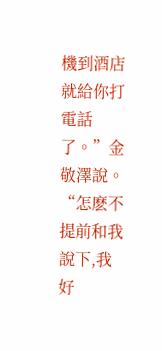機到酒店就給你打電話了。”金敬澤說。
“怎麽不提前和我說下,我好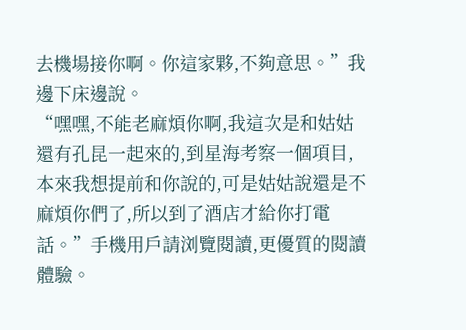去機場接你啊。你這家夥,不夠意思。”我邊下床邊說。
“嘿嘿,不能老麻煩你啊,我這次是和姑姑還有孔昆一起來的,到星海考察一個項目,本來我想提前和你說的,可是姑姑說還是不麻煩你們了,所以到了酒店才給你打電話。”手機用戶請浏覽閱讀,更優質的閱讀體驗。